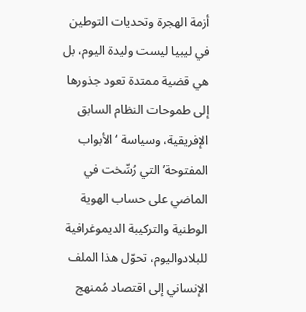أزمة الهجرة وتحديات التوطين في ليبيا ليست وليدة اليوم، بل هي قضية ممتدة تعود جذورها إلى طموحات النظام السابق الإفريقية، وسياسة ‘الأبواب المفتوحة’ التي رُسِّخت في الماضي على حساب الهوية الوطنية والتركيبة الديموغرافية للبلادواليوم، تحوّل هذا الملف الإنساني إلى اقتصاد مُمنهج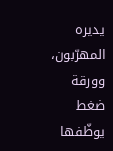يديره المهرّبون، وورقة ضغط يوظّفها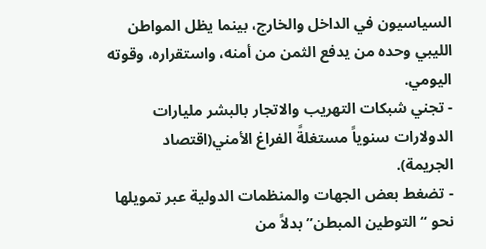السياسيون في الداخل والخارج، بينما يظل المواطن الليبي وحده من يدفع الثمن من أمنه، واستقراره، وقوته اليومي.
- تجني شبكات التهريب والاتجار بالبشر مليارات الدولارات سنوياً مستغلةً الفراغ الأمني(اقتصاد الجريمة).
- تضغط بعض الجهات والمنظمات الدولية عبر تمويلها نحو “التوطين المبطن” بدلاً من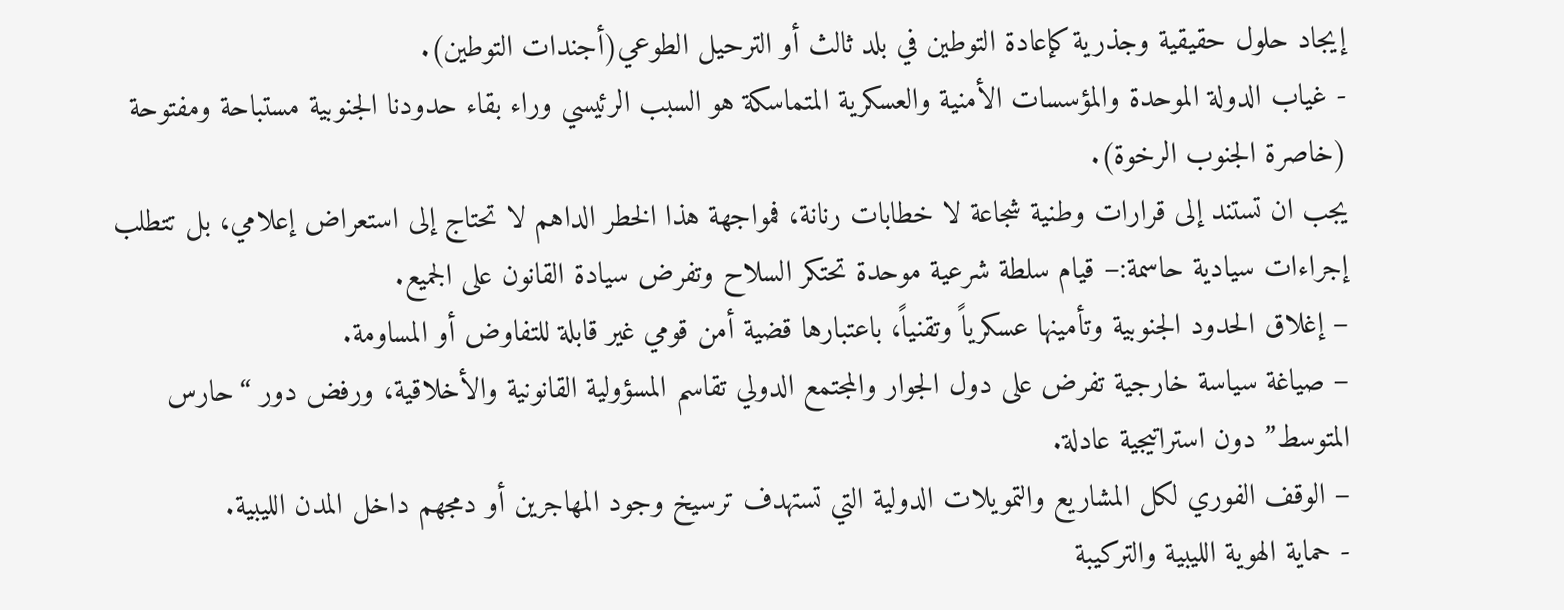إيجاد حلول حقيقية وجذرية كإعادة التوطين في بلد ثالث أو الترحيل الطوعي(أجندات التوطين).
- غياب الدولة الموحدة والمؤسسات الأمنية والعسكرية المتماسكة هو السبب الرئيسي وراء بقاء حدودنا الجنوبية مستباحة ومفتوحة (خاصرة الجنوب الرخوة).
يجب ان تستند إلى قرارات وطنية شجاعة لا خطابات رنانة، فمواجهة هذا الخطر الداهم لا تحتاج إلى استعراض إعلامي، بل تتطلب إجراءات سيادية حاسمة:– قيام سلطة شرعية موحدة تحتكر السلاح وتفرض سيادة القانون على الجميع.
– إغلاق الحدود الجنوبية وتأمينها عسكرياً وتقنياً، باعتبارها قضية أمن قومي غير قابلة للتفاوض أو المساومة.
– صياغة سياسة خارجية تفرض على دول الجوار والمجتمع الدولي تقاسم المسؤولية القانونية والأخلاقية، ورفض دور “حارس المتوسط” دون استراتيجية عادلة.
– الوقف الفوري لكل المشاريع والتمويلات الدولية التي تستهدف ترسيخ وجود المهاجرين أو دمجهم داخل المدن الليبية.
- حماية الهوية الليبية والتركيبة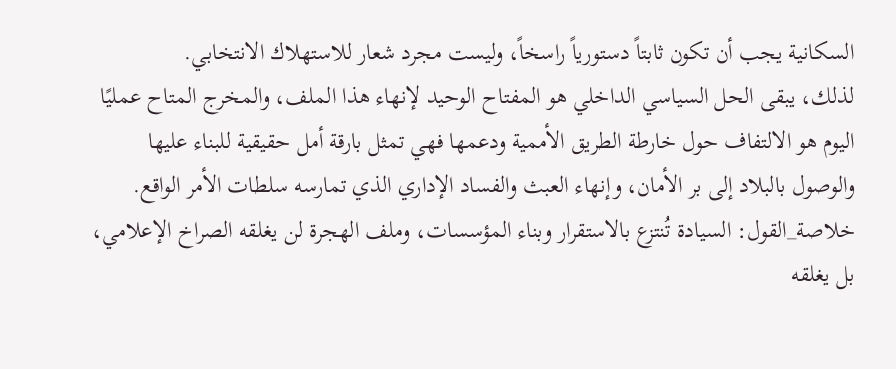السكانية يجب أن تكون ثابتاً دستورياً راسخاً، وليست مجرد شعار للاستهلاك الانتخابي.
لذلك، يبقى الحل السياسي الداخلي هو المفتاح الوحيد لإنهاء هذا الملف، والمخرج المتاح عمليًا اليوم هو الالتفاف حول خارطة الطريق الأممية ودعمها فهي تمثل بارقة أمل حقيقية للبناء عليها والوصول بالبلاد إلى بر الأمان، وإنهاء العبث والفساد الإداري الذي تمارسه سلطات الأمر الواقع.
خلاصة_القول: السيادة تُنتزع بالاستقرار وبناء المؤسسات، وملف الهجرة لن يغلقه الصراخ الإعلامي، بل يغلقه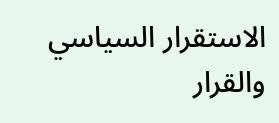الاستقرار السياسي والقرار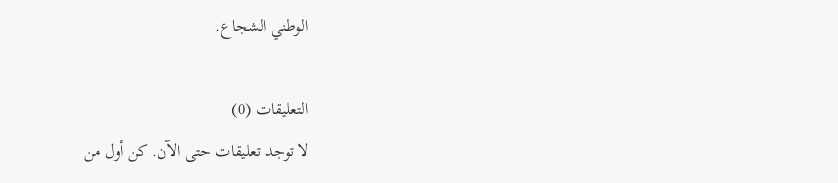الوطني الشجاع.

التعليقات (0)
لا توجد تعليقات حتى الآن. كن أول من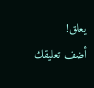يعلق!
أضف تعليقك